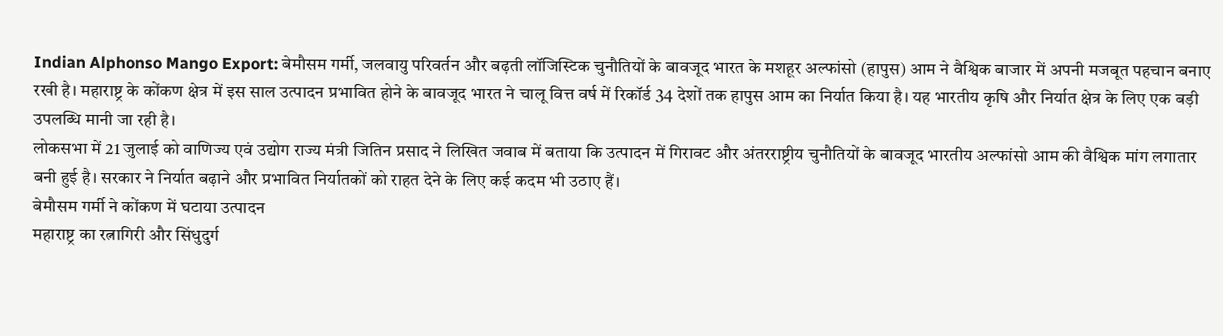Indian Alphonso Mango Export: बेमौसम गर्मी, जलवायु परिवर्तन और बढ़ती लॉजिस्टिक चुनौतियों के बावजूद भारत के मशहूर अल्फांसो (हापुस) आम ने वैश्विक बाजार में अपनी मजबूत पहचान बनाए रखी है। महाराष्ट्र के कोंकण क्षेत्र में इस साल उत्पादन प्रभावित होने के बावजूद भारत ने चालू वित्त वर्ष में रिकॉर्ड 34 देशों तक हापुस आम का निर्यात किया है। यह भारतीय कृषि और निर्यात क्षेत्र के लिए एक बड़ी उपलब्धि मानी जा रही है।
लोकसभा में 21 जुलाई को वाणिज्य एवं उद्योग राज्य मंत्री जितिन प्रसाद ने लिखित जवाब में बताया कि उत्पादन में गिरावट और अंतरराष्ट्रीय चुनौतियों के बावजूद भारतीय अल्फांसो आम की वैश्विक मांग लगातार बनी हुई है। सरकार ने निर्यात बढ़ाने और प्रभावित निर्यातकों को राहत देने के लिए कई कदम भी उठाए हैं।
बेमौसम गर्मी ने कोंकण में घटाया उत्पादन
महाराष्ट्र का रत्नागिरी और सिंधुदुर्ग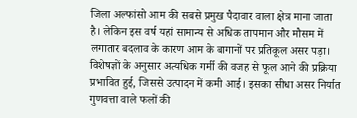जिला अल्फांसो आम की सबसे प्रमुख पैदावार वाला क्षेत्र माना जाता है। लेकिन इस वर्ष यहां सामान्य से अधिक तापमान और मौसम में लगातार बदलाव के कारण आम के बागानों पर प्रतिकूल असर पड़ा।
विशेषज्ञों के अनुसार अत्यधिक गर्मी की वजह से फूल आने की प्रक्रिया प्रभावित हुई, जिससे उत्पादन में कमी आई। इसका सीधा असर निर्यात गुणवत्ता वाले फलों की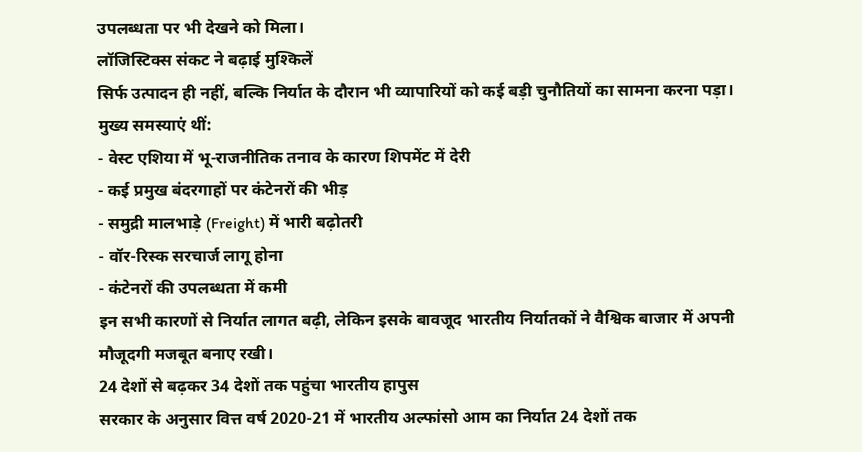उपलब्धता पर भी देखने को मिला।
लॉजिस्टिक्स संकट ने बढ़ाई मुश्किलें
सिर्फ उत्पादन ही नहीं, बल्कि निर्यात के दौरान भी व्यापारियों को कई बड़ी चुनौतियों का सामना करना पड़ा।
मुख्य समस्याएं थीं:
- वेस्ट एशिया में भू-राजनीतिक तनाव के कारण शिपमेंट में देरी
- कई प्रमुख बंदरगाहों पर कंटेनरों की भीड़
- समुद्री मालभाड़े (Freight) में भारी बढ़ोतरी
- वॉर-रिस्क सरचार्ज लागू होना
- कंटेनरों की उपलब्धता में कमी
इन सभी कारणों से निर्यात लागत बढ़ी, लेकिन इसके बावजूद भारतीय निर्यातकों ने वैश्विक बाजार में अपनी मौजूदगी मजबूत बनाए रखी।
24 देशों से बढ़कर 34 देशों तक पहुंचा भारतीय हापुस
सरकार के अनुसार वित्त वर्ष 2020-21 में भारतीय अल्फांसो आम का निर्यात 24 देशों तक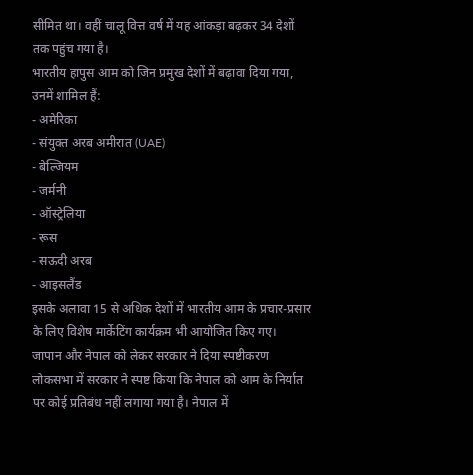सीमित था। वहीं चालू वित्त वर्ष में यह आंकड़ा बढ़कर 34 देशों तक पहुंच गया है।
भारतीय हापुस आम को जिन प्रमुख देशों में बढ़ावा दिया गया, उनमें शामिल हैं:
- अमेरिका
- संयुक्त अरब अमीरात (UAE)
- बेल्जियम
- जर्मनी
- ऑस्ट्रेलिया
- रूस
- सऊदी अरब
- आइसलैंड
इसके अलावा 15 से अधिक देशों में भारतीय आम के प्रचार-प्रसार के लिए विशेष मार्केटिंग कार्यक्रम भी आयोजित किए गए।
जापान और नेपाल को लेकर सरकार ने दिया स्पष्टीकरण
लोकसभा में सरकार ने स्पष्ट किया कि नेपाल को आम के निर्यात पर कोई प्रतिबंध नहीं लगाया गया है। नेपाल में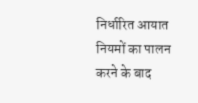निर्धारित आयात नियमों का पालन करने के बाद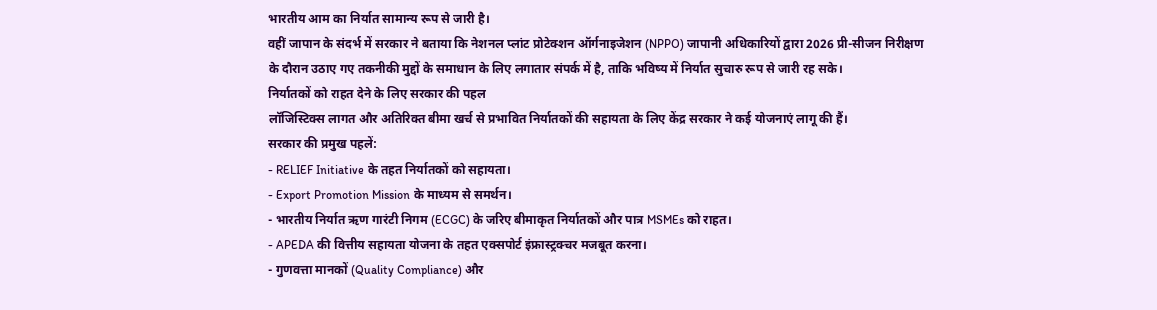भारतीय आम का निर्यात सामान्य रूप से जारी है।
वहीं जापान के संदर्भ में सरकार ने बताया कि नेशनल प्लांट प्रोटेक्शन ऑर्गनाइजेशन (NPPO) जापानी अधिकारियों द्वारा 2026 प्री-सीजन निरीक्षण के दौरान उठाए गए तकनीकी मुद्दों के समाधान के लिए लगातार संपर्क में है, ताकि भविष्य में निर्यात सुचारु रूप से जारी रह सके।
निर्यातकों को राहत देने के लिए सरकार की पहल
लॉजिस्टिक्स लागत और अतिरिक्त बीमा खर्च से प्रभावित निर्यातकों की सहायता के लिए केंद्र सरकार ने कई योजनाएं लागू की हैं।
सरकार की प्रमुख पहलें:
- RELIEF Initiative के तहत निर्यातकों को सहायता।
- Export Promotion Mission के माध्यम से समर्थन।
- भारतीय निर्यात ऋण गारंटी निगम (ECGC) के जरिए बीमाकृत निर्यातकों और पात्र MSMEs को राहत।
- APEDA की वित्तीय सहायता योजना के तहत एक्सपोर्ट इंफ्रास्ट्रक्चर मजबूत करना।
- गुणवत्ता मानकों (Quality Compliance) और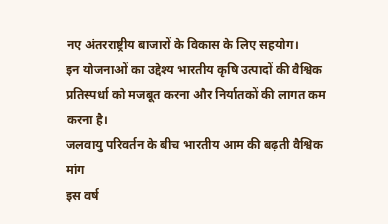नए अंतरराष्ट्रीय बाजारों के विकास के लिए सहयोग।
इन योजनाओं का उद्देश्य भारतीय कृषि उत्पादों की वैश्विक प्रतिस्पर्धा को मजबूत करना और निर्यातकों की लागत कम करना है।
जलवायु परिवर्तन के बीच भारतीय आम की बढ़ती वैश्विक मांग
इस वर्ष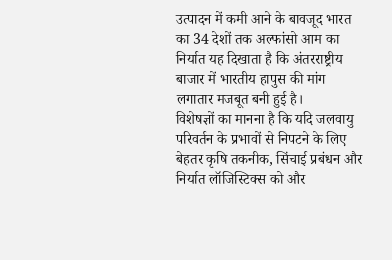उत्पादन में कमी आने के बावजूद भारत का 34 देशों तक अल्फांसो आम का निर्यात यह दिखाता है कि अंतरराष्ट्रीय बाजार में भारतीय हापुस की मांग लगातार मजबूत बनी हुई है।
विशेषज्ञों का मानना है कि यदि जलवायु परिवर्तन के प्रभावों से निपटने के लिए बेहतर कृषि तकनीक, सिंचाई प्रबंधन और निर्यात लॉजिस्टिक्स को और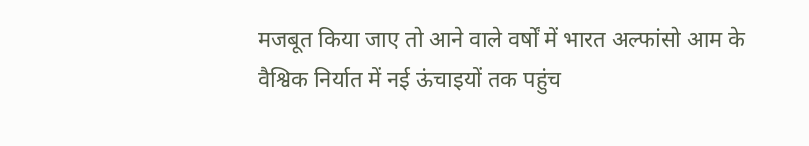मजबूत किया जाए तो आने वाले वर्षों में भारत अल्फांसो आम के वैश्विक निर्यात में नई ऊंचाइयों तक पहुंच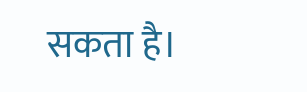सकता है।